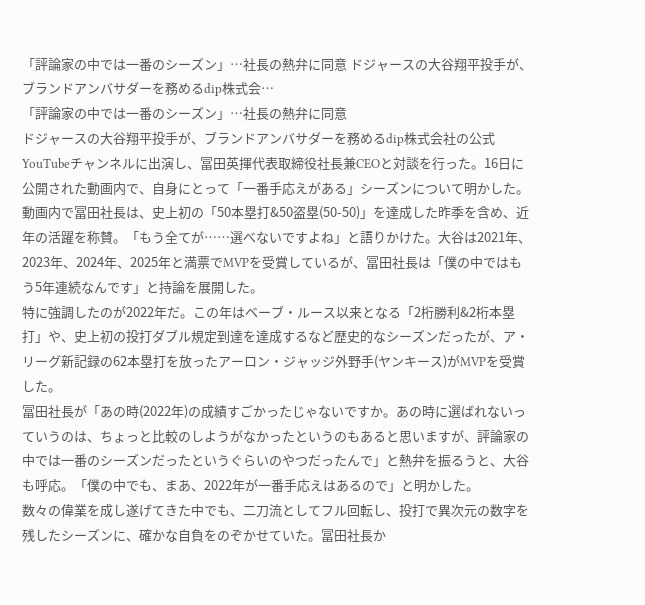「評論家の中では一番のシーズン」…社長の熱弁に同意 ドジャースの大谷翔平投手が、ブランドアンバサダーを務めるdip株式会…
「評論家の中では一番のシーズン」…社長の熱弁に同意
ドジャースの大谷翔平投手が、ブランドアンバサダーを務めるdip株式会社の公式YouTubeチャンネルに出演し、冨田英揮代表取締役社長兼CEOと対談を行った。16日に公開された動画内で、自身にとって「一番手応えがある」シーズンについて明かした。
動画内で冨田社長は、史上初の「50本塁打&50盗塁(50-50)」を達成した昨季を含め、近年の活躍を称賛。「もう全てが……選べないですよね」と語りかけた。大谷は2021年、2023年、2024年、2025年と満票でMVPを受賞しているが、冨田社長は「僕の中ではもう5年連続なんです」と持論を展開した。
特に強調したのが2022年だ。この年はベーブ・ルース以来となる「2桁勝利&2桁本塁打」や、史上初の投打ダブル規定到達を達成するなど歴史的なシーズンだったが、ア・リーグ新記録の62本塁打を放ったアーロン・ジャッジ外野手(ヤンキース)がMVPを受賞した。
冨田社長が「あの時(2022年)の成績すごかったじゃないですか。あの時に選ばれないっていうのは、ちょっと比較のしようがなかったというのもあると思いますが、評論家の中では一番のシーズンだったというぐらいのやつだったんで」と熱弁を振るうと、大谷も呼応。「僕の中でも、まあ、2022年が一番手応えはあるので」と明かした。
数々の偉業を成し遂げてきた中でも、二刀流としてフル回転し、投打で異次元の数字を残したシーズンに、確かな自負をのぞかせていた。冨田社長か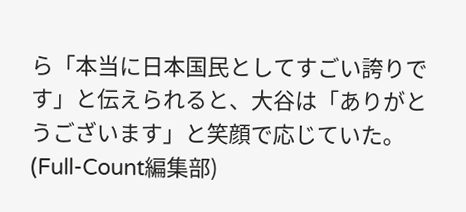ら「本当に日本国民としてすごい誇りです」と伝えられると、大谷は「ありがとうございます」と笑顔で応じていた。(Full-Count編集部)